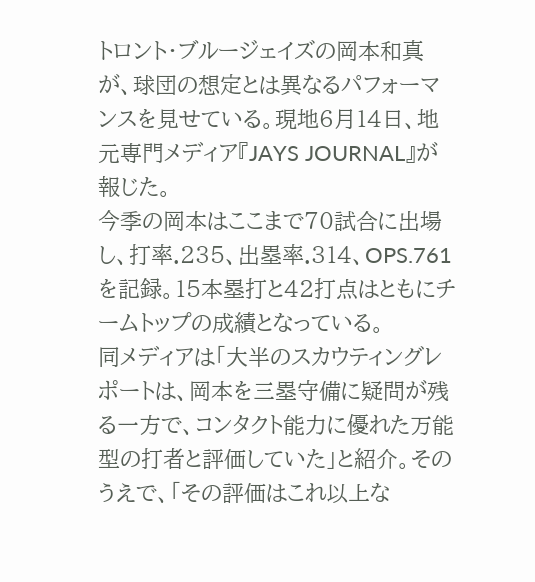トロント・ブルージェイズの岡本和真が、球団の想定とは異なるパフォーマンスを見せている。現地6月14日、地元専門メディア『JAYS JOURNAL』が報じた。
今季の岡本はここまで70試合に出場し、打率.235、出塁率.314、OPS.761を記録。15本塁打と42打点はともにチームトップの成績となっている。
同メディアは「大半のスカウティングレポートは、岡本を三塁守備に疑問が残る一方で、コンタクト能力に優れた万能型の打者と評価していた」と紹介。そのうえで、「その評価はこれ以上な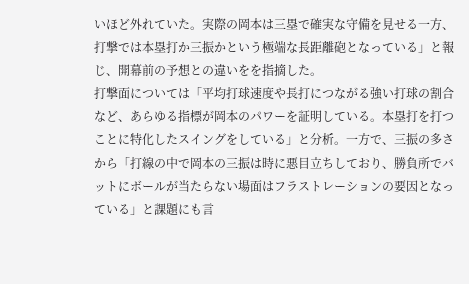いほど外れていた。実際の岡本は三塁で確実な守備を見せる一方、打撃では本塁打か三振かという極端な長距離砲となっている」と報じ、開幕前の予想との違いをを指摘した。
打撃面については「平均打球速度や長打につながる強い打球の割合など、あらゆる指標が岡本のパワーを証明している。本塁打を打つことに特化したスイングをしている」と分析。一方で、三振の多さから「打線の中で岡本の三振は時に悪目立ちしており、勝負所でバットにボールが当たらない場面はフラストレーションの要因となっている」と課題にも言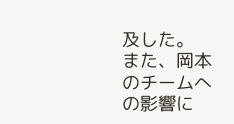及した。
また、岡本のチームへの影響に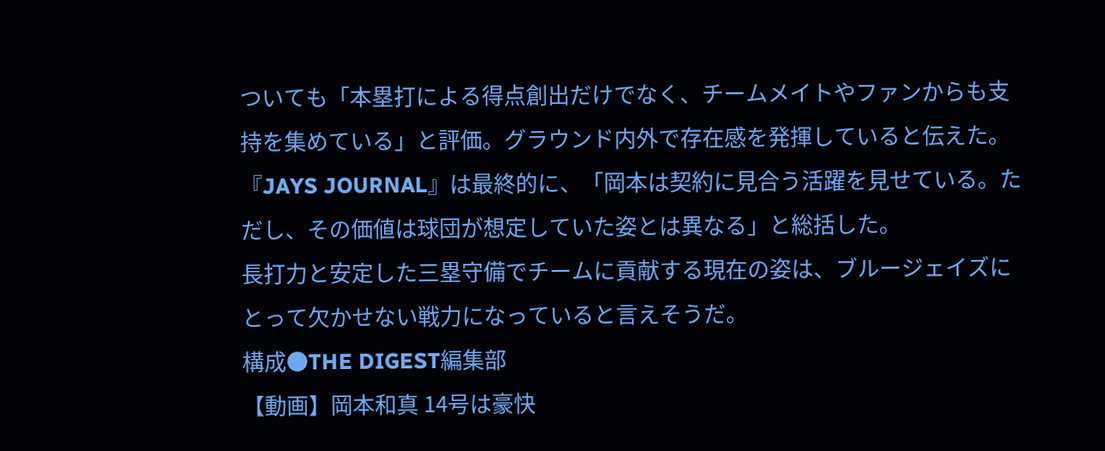ついても「本塁打による得点創出だけでなく、チームメイトやファンからも支持を集めている」と評価。グラウンド内外で存在感を発揮していると伝えた。
『JAYS JOURNAL』は最終的に、「岡本は契約に見合う活躍を見せている。ただし、その価値は球団が想定していた姿とは異なる」と総括した。
長打力と安定した三塁守備でチームに貢献する現在の姿は、ブルージェイズにとって欠かせない戦力になっていると言えそうだ。
構成●THE DIGEST編集部
【動画】岡本和真 14号は豪快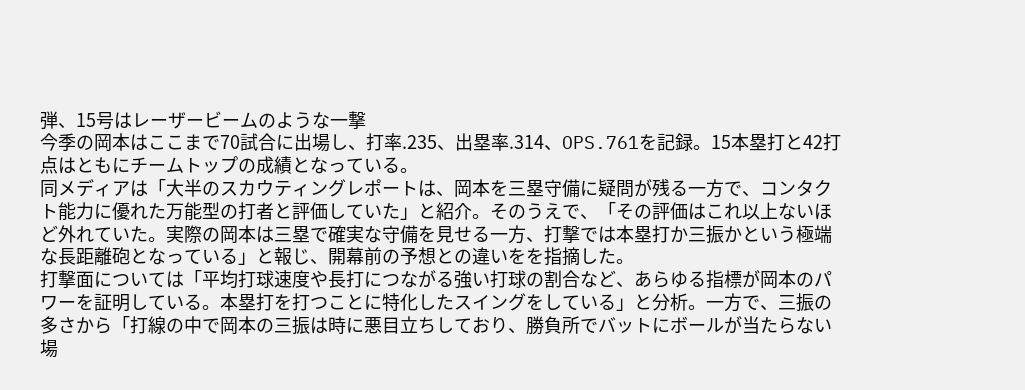弾、15号はレーザービームのような一撃
今季の岡本はここまで70試合に出場し、打率.235、出塁率.314、OPS.761を記録。15本塁打と42打点はともにチームトップの成績となっている。
同メディアは「大半のスカウティングレポートは、岡本を三塁守備に疑問が残る一方で、コンタクト能力に優れた万能型の打者と評価していた」と紹介。そのうえで、「その評価はこれ以上ないほど外れていた。実際の岡本は三塁で確実な守備を見せる一方、打撃では本塁打か三振かという極端な長距離砲となっている」と報じ、開幕前の予想との違いをを指摘した。
打撃面については「平均打球速度や長打につながる強い打球の割合など、あらゆる指標が岡本のパワーを証明している。本塁打を打つことに特化したスイングをしている」と分析。一方で、三振の多さから「打線の中で岡本の三振は時に悪目立ちしており、勝負所でバットにボールが当たらない場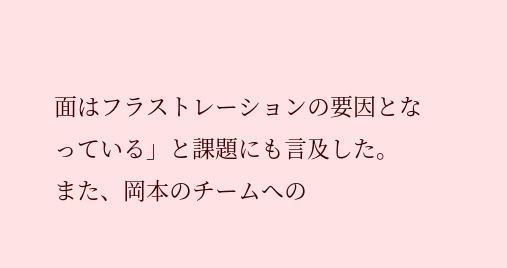面はフラストレーションの要因となっている」と課題にも言及した。
また、岡本のチームへの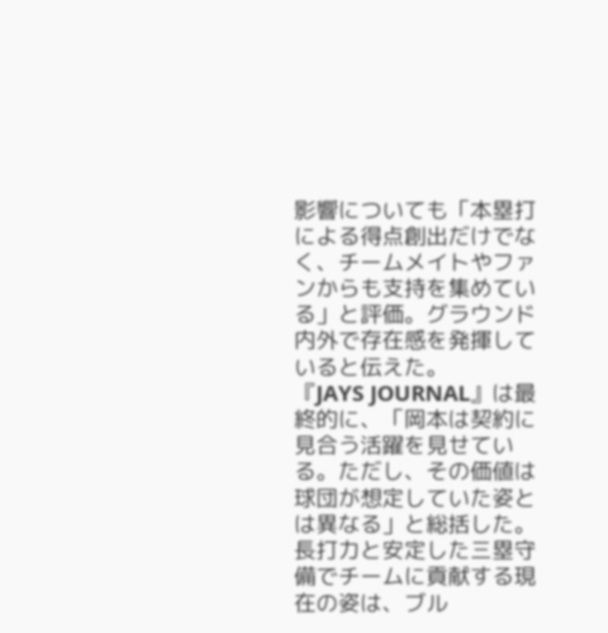影響についても「本塁打による得点創出だけでなく、チームメイトやファンからも支持を集めている」と評価。グラウンド内外で存在感を発揮していると伝えた。
『JAYS JOURNAL』は最終的に、「岡本は契約に見合う活躍を見せている。ただし、その価値は球団が想定していた姿とは異なる」と総括した。
長打力と安定した三塁守備でチームに貢献する現在の姿は、ブル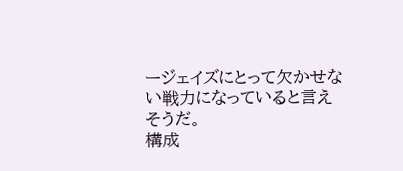ージェイズにとって欠かせない戦力になっていると言えそうだ。
構成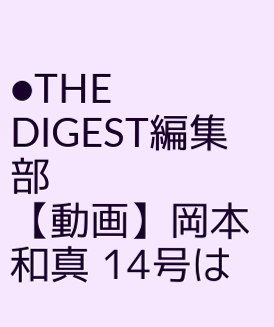●THE DIGEST編集部
【動画】岡本和真 14号は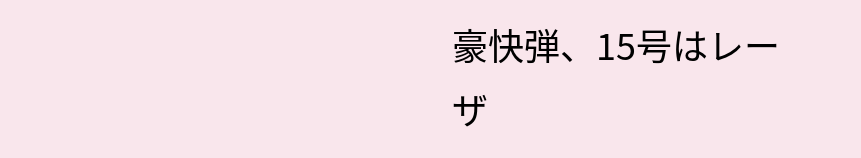豪快弾、15号はレーザ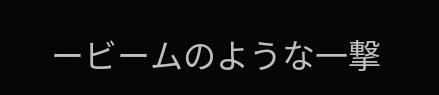ービームのような一撃